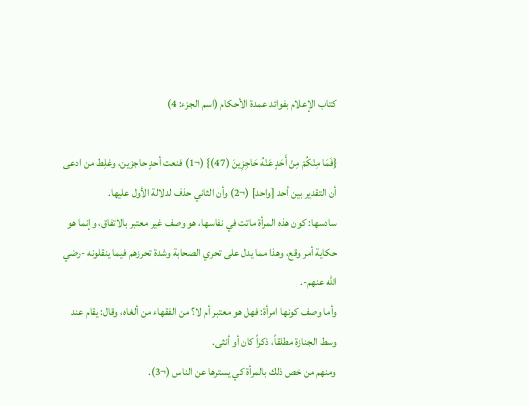كتاب الإعلام بفوائد عمدة الأحكام (اسم الجزء: 4)

{فَمَا مِنْكُمْ مِنْ أَحَدٍ عَنْهُ حَاجِزِينَ (47)} (¬1) فنعت أحدٍ حاجزين، وغلِط من ادعى أن التقدير بين أحد [واحد] (¬2) وأن الثاني حذف لدلالة الأول عليها.
سادسها: كون هذه المرأة ماتت في نفاسها، هو وصف غير معتبر بالاتفاق، وإنما هو حكاية أمر وقع، وهذا مما يدل على تحري الصحابة وشدة تحرزهم فيما ينقلونه -رضي الله عنهم-.
وأما وصف كونها امرأة: فهل هو معتبر أم لا؟ من الفقهاء من ألغاه، وقال: يقام عند وسط الجنازة مطلقاً، ذكراً كان أو أنثى.
ومنهم من خص ذلك بالمرأة كي يسترها عن الناس (¬3).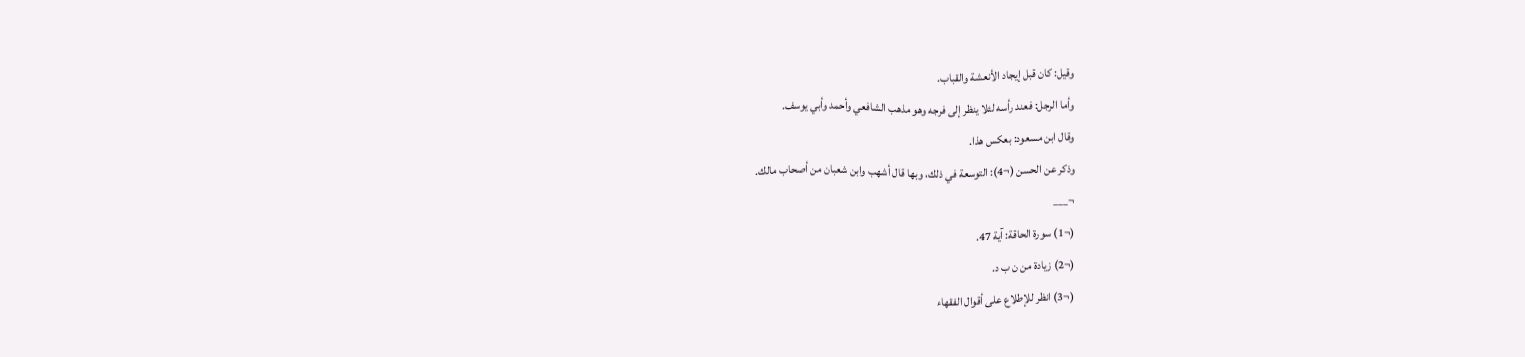وقيل: كان قبل إيجاد الأنعشة والقباب.
وأما الرجل: فعند رأسه لئلا ينظر إلى فرجه وهو مذهب الشافعي وأحمد وأبي يوسف.
وقال ابن مسعود: بعكس هذا.
وذكر عن الحسن (¬4): التوسعة في ذلك، وبها قال أشهب وابن شعبان من أصحاب مالك.
¬___
(¬1) سورة الحاقة: آية 47.
(¬2) زيادة من ن ب د.
(¬3) انظر للإطلاع على أقوال الفقهاء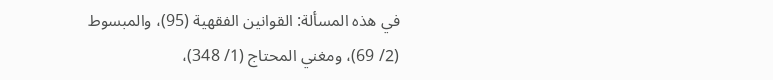في هذه المسألة: القوانين الفقهية (95)، والمبسوط (2/ 69)، ومغني المحتاج (1/ 348)،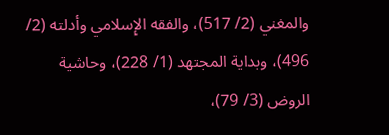والمغني (2/ 517)، والفقه الإِسلامي وأدلته (2/ 496)، وبداية المجتهد (1/ 228)، وحاشية الروض (3/ 79)،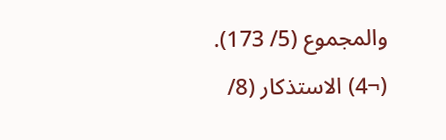والمجموع (5/ 173).
(¬4) الاستذكار (8/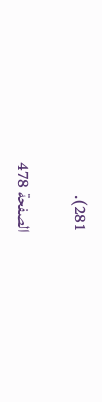281).

الصفحة 478